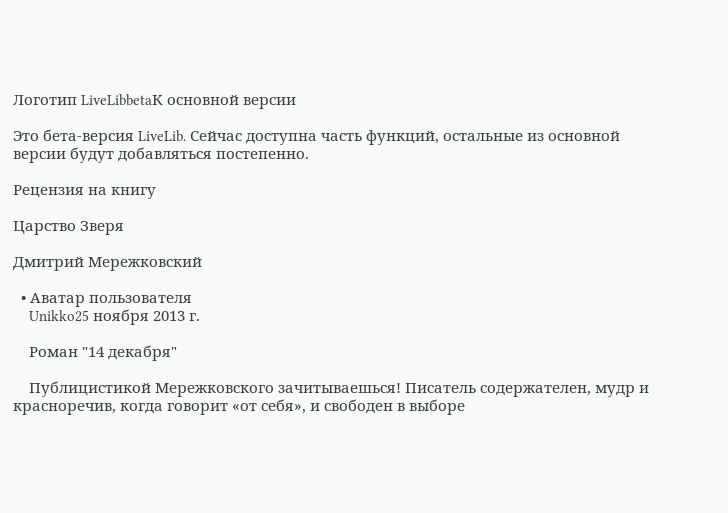Логотип LiveLibbetaК основной версии

Это бета-версия LiveLib. Сейчас доступна часть функций, остальные из основной версии будут добавляться постепенно.

Рецензия на книгу

Царство Зверя

Дмитрий Мережковский

  • Аватар пользователя
    Unikko25 ноября 2013 г.

    Роман "14 декабря"

    Публицистикой Мережковского зачитываешься! Писатель содержателен, мудр и красноречив, когда говорит «от себя», и свободен в выборе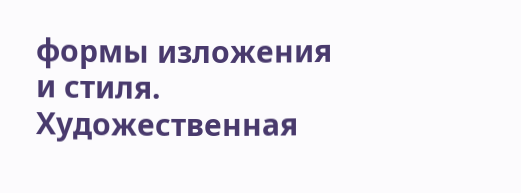формы изложения и стиля. Художественная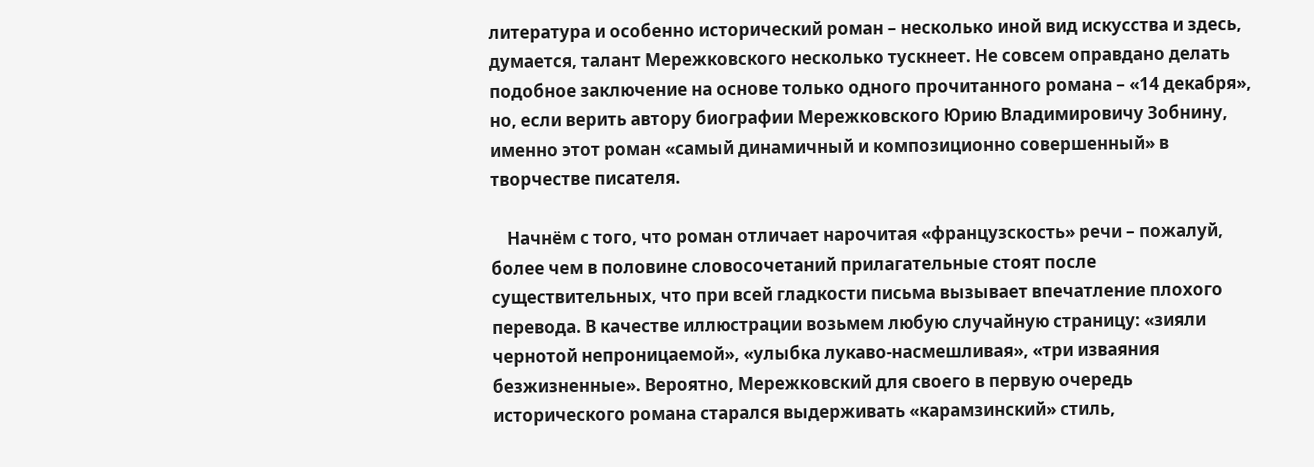литература и особенно исторический роман – несколько иной вид искусства и здесь, думается, талант Мережковского несколько тускнеет. Не совсем оправдано делать подобное заключение на основе только одного прочитанного романа – «14 декабря», но, если верить автору биографии Мережковского Юрию Владимировичу Зобнину, именно этот роман «самый динамичный и композиционно совершенный» в творчестве писателя.

    Начнём с того, что роман отличает нарочитая «французскость» речи – пожалуй, более чем в половине словосочетаний прилагательные стоят после существительных, что при всей гладкости письма вызывает впечатление плохого перевода. В качестве иллюстрации возьмем любую случайную страницу: «зияли чернотой непроницаемой», «улыбка лукаво-насмешливая», «три изваяния безжизненные». Вероятно, Мережковский для своего в первую очередь исторического романа старался выдерживать «карамзинский» стиль,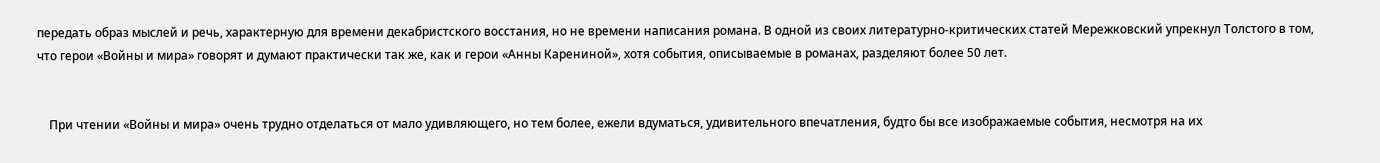передать образ мыслей и речь, характерную для времени декабристского восстания, но не времени написания романа. В одной из своих литературно-критических статей Мережковский упрекнул Толстого в том, что герои «Войны и мира» говорят и думают практически так же, как и герои «Анны Карениной», хотя события, описываемые в романах, разделяют более 50 лет.


    При чтении «Войны и мира» очень трудно отделаться от мало удивляющего, но тем более, ежели вдуматься, удивительного впечатления, будто бы все изображаемые события, несмотря на их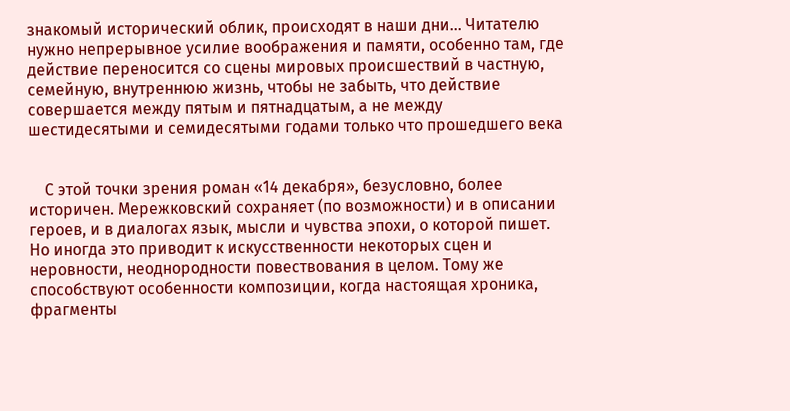знакомый исторический облик, происходят в наши дни... Читателю нужно непрерывное усилие воображения и памяти, особенно там, где действие переносится со сцены мировых происшествий в частную, семейную, внутреннюю жизнь, чтобы не забыть, что действие совершается между пятым и пятнадцатым, а не между шестидесятыми и семидесятыми годами только что прошедшего века


    С этой точки зрения роман «14 декабря», безусловно, более историчен. Мережковский сохраняет (по возможности) и в описании героев, и в диалогах язык, мысли и чувства эпохи, о которой пишет. Но иногда это приводит к искусственности некоторых сцен и неровности, неоднородности повествования в целом. Тому же способствуют особенности композиции, когда настоящая хроника, фрагменты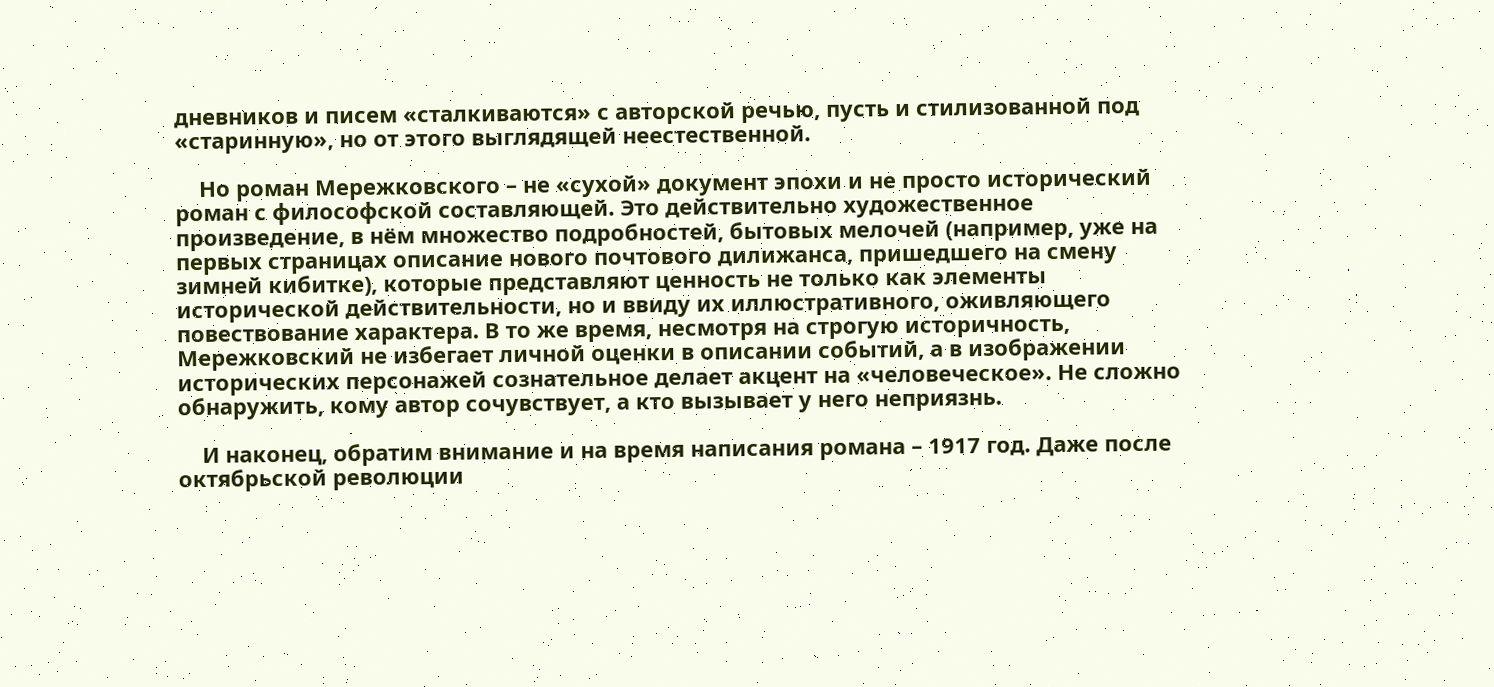дневников и писем «сталкиваются» с авторской речью, пусть и стилизованной под «старинную», но от этого выглядящей неестественной.

    Но роман Мережковского – не «сухой» документ эпохи и не просто исторический роман с философской составляющей. Это действительно художественное произведение, в нём множество подробностей, бытовых мелочей (например, уже на первых страницах описание нового почтового дилижанса, пришедшего на смену зимней кибитке), которые представляют ценность не только как элементы исторической действительности, но и ввиду их иллюстративного, оживляющего повествование характера. В то же время, несмотря на строгую историчность, Мережковский не избегает личной оценки в описании событий, а в изображении исторических персонажей сознательное делает акцент на «человеческое». Не сложно обнаружить, кому автор сочувствует, а кто вызывает у него неприязнь.

    И наконец, обратим внимание и на время написания романа – 1917 год. Даже после октябрьской революции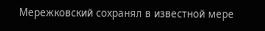Мережковский сохранял в известной мере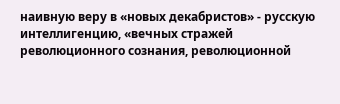наивную веру в «новых декабристов» - русскую интеллигенцию, «вечных стражей революционного сознания, революционной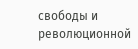свободы и революционной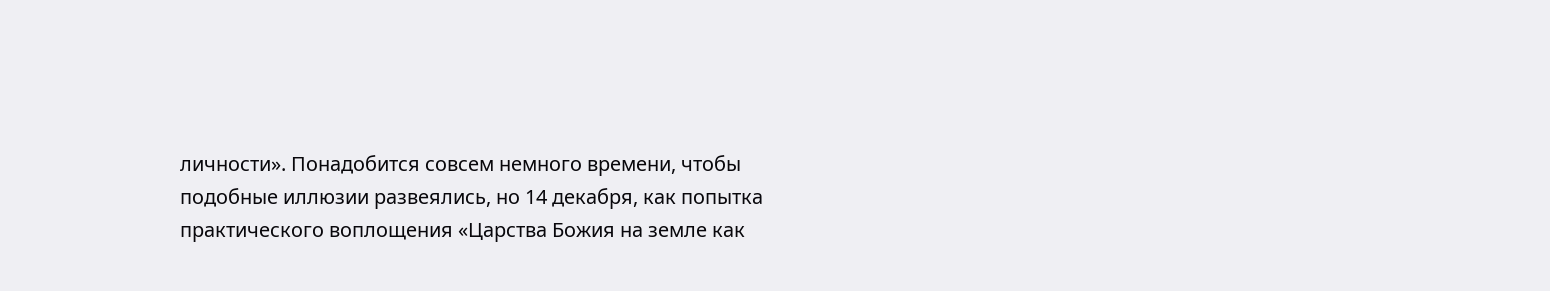личности». Понадобится совсем немного времени, чтобы подобные иллюзии развеялись, но 14 декабря, как попытка практического воплощения «Царства Божия на земле как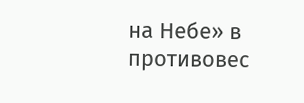на Небе» в противовес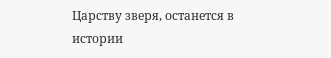Царству зверя, останется в истории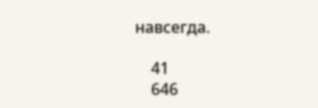навсегда.

    41
    646